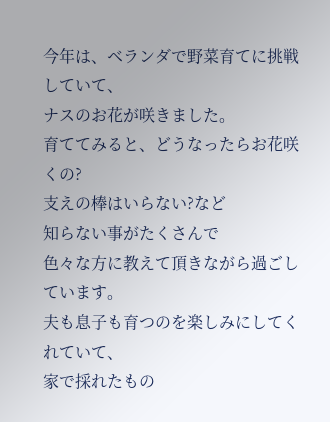今年は、ベランダで野菜育てに挑戦していて、
ナスのお花が咲きました。
育ててみると、どうなったらお花咲くの?
支えの棒はいらない?など
知らない事がたくさんで
色々な方に教えて頂きながら過ごしています。
夫も息子も育つのを楽しみにしてくれていて、
家で採れたもの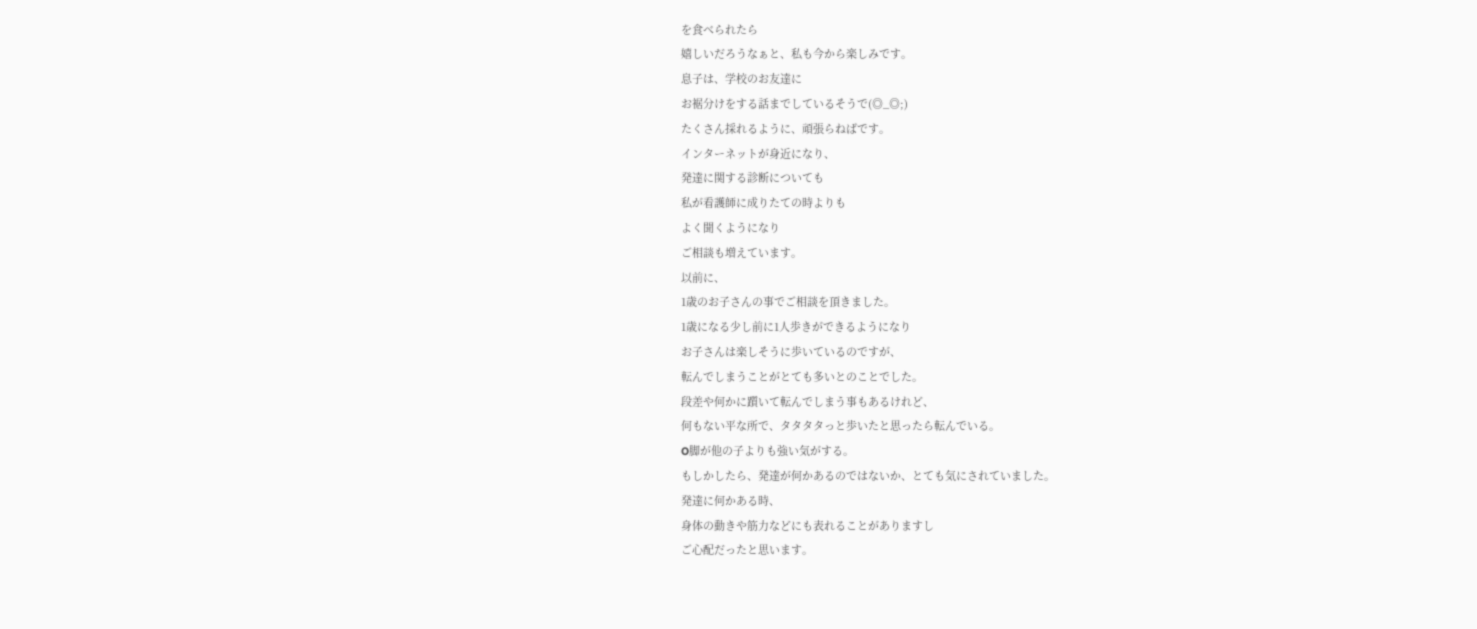を食べられたら
嬉しいだろうなぁと、私も今から楽しみです。
息子は、学校のお友達に
お裾分けをする話までしているそうで(◎_◎;)
たくさん採れるように、頑張らねばです。
インターネットが身近になり、
発達に関する診断についても
私が看護師に成りたての時よりも
よく聞くようになり
ご相談も増えています。
以前に、
1歳のお子さんの事でご相談を頂きました。
1歳になる少し前に1人歩きができるようになり
お子さんは楽しそうに歩いているのですが、
転んでしまうことがとても多いとのことでした。
段差や何かに躓いて転んでしまう事もあるけれど、
何もない平な所で、タタタタっと歩いたと思ったら転んでいる。
O脚が他の子よりも強い気がする。
もしかしたら、発達が何かあるのではないか、とても気にされていました。
発達に何かある時、
身体の動きや筋力などにも表れることがありますし
ご心配だったと思います。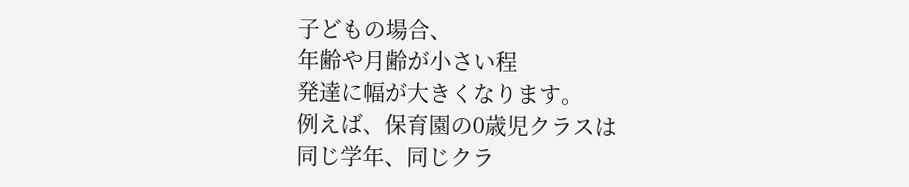子どもの場合、
年齢や月齢が小さい程
発達に幅が大きくなります。
例えば、保育園の0歳児クラスは
同じ学年、同じクラ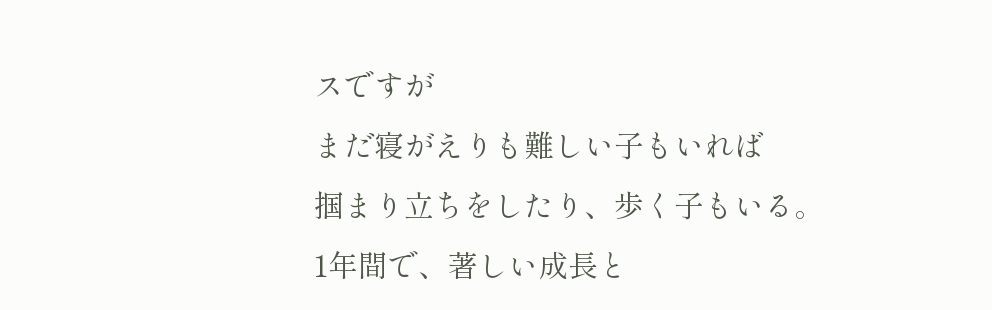スですが
まだ寝がえりも難しい子もいれば
掴まり立ちをしたり、歩く子もいる。
1年間で、著しい成長と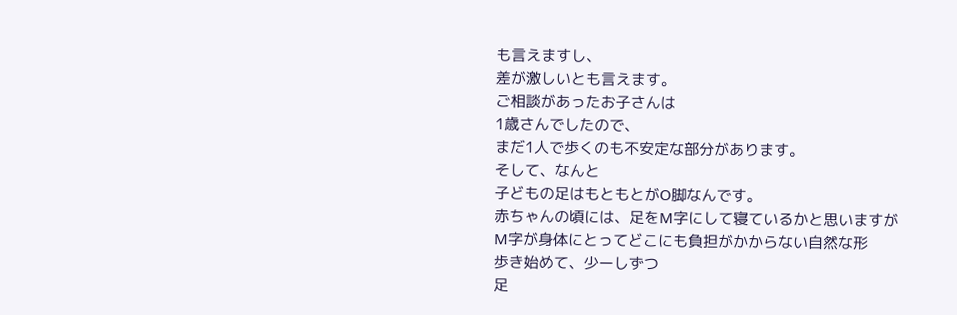も言えますし、
差が激しいとも言えます。
ご相談があったお子さんは
1歳さんでしたので、
まだ1人で歩くのも不安定な部分があります。
そして、なんと
子どもの足はもともとがO脚なんです。
赤ちゃんの頃には、足をM字にして寝ているかと思いますが
M字が身体にとってどこにも負担がかからない自然な形
歩き始めて、少ーしずつ
足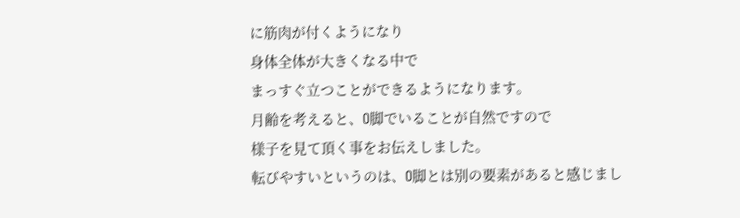に筋肉が付くようになり
身体全体が大きくなる中で
まっすぐ立つことができるようになります。
月齢を考えると、O脚でいることが自然ですので
様子を見て頂く事をお伝えしました。
転びやすいというのは、O脚とは別の要素があると感じまし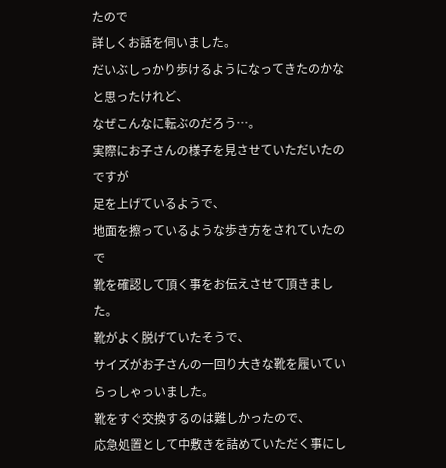たので
詳しくお話を伺いました。
だいぶしっかり歩けるようになってきたのかなと思ったけれど、
なぜこんなに転ぶのだろう…。
実際にお子さんの様子を見させていただいたのですが
足を上げているようで、
地面を擦っているような歩き方をされていたので
靴を確認して頂く事をお伝えさせて頂きました。
靴がよく脱げていたそうで、
サイズがお子さんの一回り大きな靴を履いていらっしゃっいました。
靴をすぐ交換するのは難しかったので、
応急処置として中敷きを詰めていただく事にし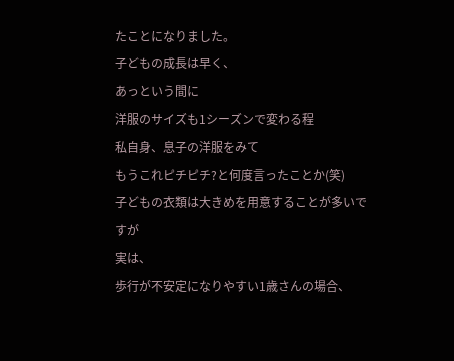たことになりました。
子どもの成長は早く、
あっという間に
洋服のサイズも1シーズンで変わる程
私自身、息子の洋服をみて
もうこれピチピチ?と何度言ったことか(笑)
子どもの衣類は大きめを用意することが多いですが
実は、
歩行が不安定になりやすい1歳さんの場合、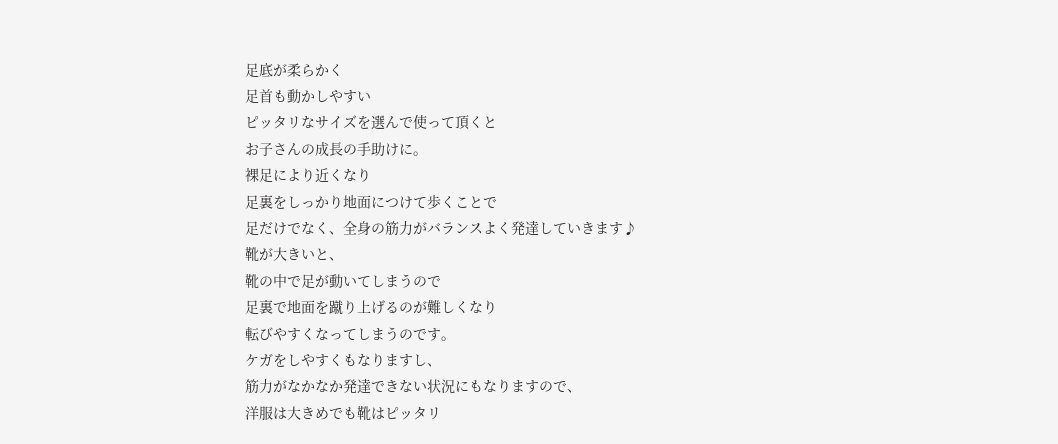足底が柔らかく
足首も動かしやすい
ピッタリなサイズを選んで使って頂くと
お子さんの成長の手助けに。
裸足により近くなり
足裏をしっかり地面につけて歩くことで
足だけでなく、全身の筋力がバランスよく発達していきます♪
靴が大きいと、
靴の中で足が動いてしまうので
足裏で地面を蹴り上げるのが難しくなり
転びやすくなってしまうのです。
ケガをしやすくもなりますし、
筋力がなかなか発達できない状況にもなりますので、
洋服は大きめでも靴はピッタリ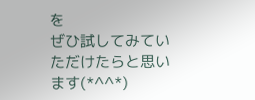を
ぜひ試してみていただけたらと思います(*^^*)